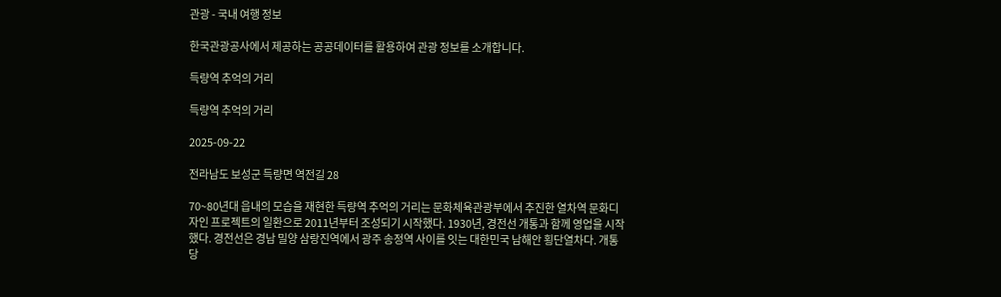관광 - 국내 여행 정보

한국관광공사에서 제공하는 공공데이터를 활용하여 관광 정보를 소개합니다.

득량역 추억의 거리

득량역 추억의 거리

2025-09-22

전라남도 보성군 득량면 역전길 28

70~80년대 읍내의 모습을 재현한 득량역 추억의 거리는 문화체육관광부에서 추진한 열차역 문화디자인 프로젝트의 일환으로 2011년부터 조성되기 시작했다. 1930년, 경전선 개통과 함께 영업을 시작했다. 경전선은 경남 밀양 삼랑진역에서 광주 송정역 사이를 잇는 대한민국 남해안 횡단열차다. 개통 당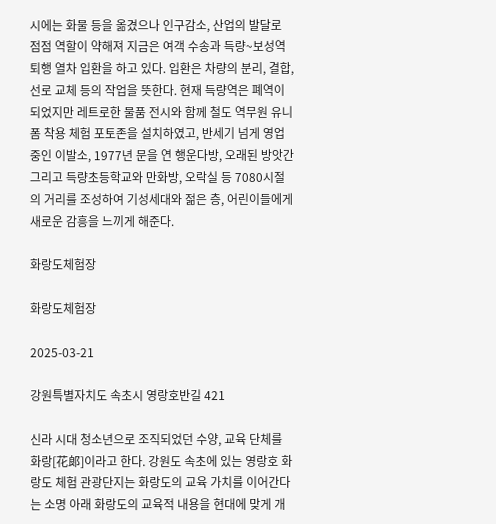시에는 화물 등을 옮겼으나 인구감소, 산업의 발달로 점점 역할이 약해져 지금은 여객 수송과 득량~보성역 퇴행 열차 입환을 하고 있다. 입환은 차량의 분리, 결합, 선로 교체 등의 작업을 뜻한다. 현재 득량역은 폐역이 되었지만 레트로한 물품 전시와 함께 철도 역무원 유니폼 착용 체험 포토존을 설치하였고, 반세기 넘게 영업 중인 이발소, 1977년 문을 연 행운다방, 오래된 방앗간 그리고 득량초등학교와 만화방, 오락실 등 7080시절의 거리를 조성하여 기성세대와 젊은 층, 어린이들에게 새로운 감흥을 느끼게 해준다.

화랑도체험장

화랑도체험장

2025-03-21

강원특별자치도 속초시 영랑호반길 421

신라 시대 청소년으로 조직되었던 수양, 교육 단체를 화랑[花郞]이라고 한다. 강원도 속초에 있는 영랑호 화랑도 체험 관광단지는 화랑도의 교육 가치를 이어간다는 소명 아래 화랑도의 교육적 내용을 현대에 맞게 개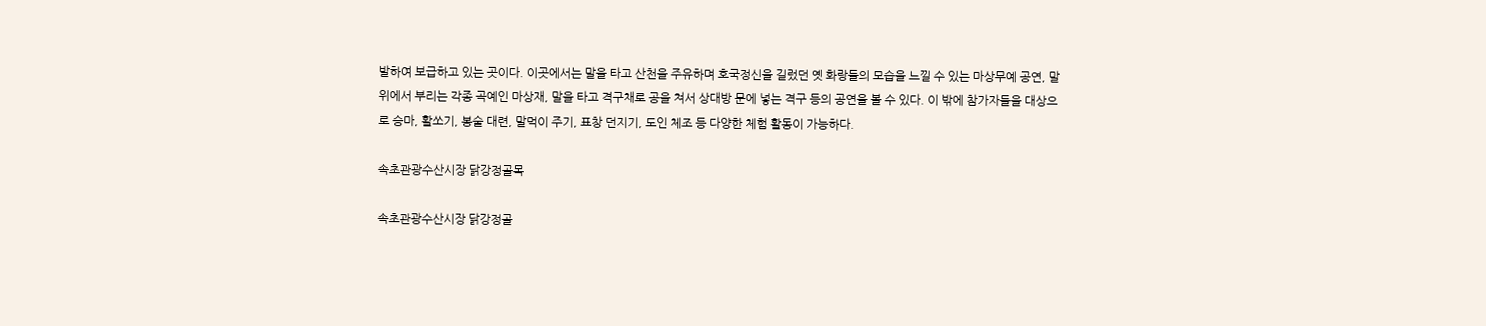발하여 보급하고 있는 곳이다. 이곳에서는 말을 타고 산천을 주유하며 호국정신을 길렀던 옛 화랑들의 모습을 느낄 수 있는 마상무예 공연, 말 위에서 부리는 각종 곡예인 마상재, 말을 타고 격구채로 공을 쳐서 상대방 문에 넣는 격구 등의 공연을 볼 수 있다. 이 밖에 참가자들을 대상으로 승마, 활쏘기, 봉술 대련, 말먹이 주기, 표창 던지기, 도인 체조 등 다양한 체험 활동이 가능하다.

속초관광수산시장 닭강정골목

속초관광수산시장 닭강정골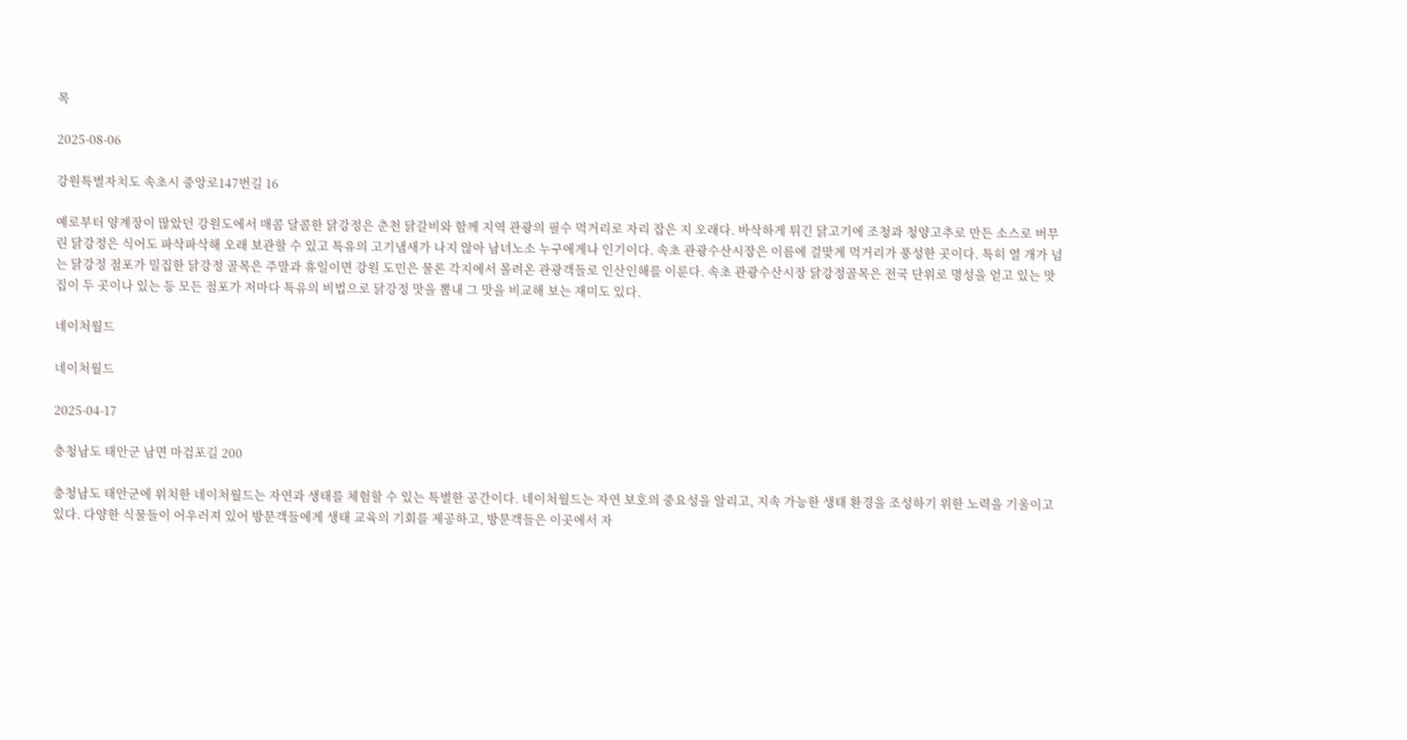목

2025-08-06

강원특별자치도 속초시 중앙로147번길 16

예로부터 양계장이 많았던 강원도에서 매콤 달콤한 닭강정은 춘천 닭갈비와 함께 지역 관광의 필수 먹거리로 자리 잡은 지 오래다. 바삭하게 튀긴 닭고기에 조청과 청양고추로 만든 소스로 버무린 닭강정은 식어도 파삭파삭해 오래 보관할 수 있고 특유의 고기냄새가 나지 않아 남녀노소 누구에게나 인기이다. 속초 관광수산시장은 이름에 걸맞게 먹거리가 풍성한 곳이다. 특히 열 개가 넘는 닭강정 점포가 밀집한 닭강정 골목은 주말과 휴일이면 강원 도민은 물론 각지에서 몰려온 관광객들로 인산인해를 이룬다. 속초 관광수산시장 닭강정골목은 전국 단위로 명성을 얻고 있는 맛집이 두 곳이나 있는 등 모든 점포가 저마다 특유의 비법으로 닭강정 맛을 뽐내 그 맛을 비교해 보는 재미도 있다.

네이처월드

네이처월드

2025-04-17

충청남도 태안군 남면 마검포길 200

충청남도 태안군에 위치한 네이처월드는 자연과 생태를 체험할 수 있는 특별한 공간이다. 네이처월드는 자연 보호의 중요성을 알리고, 지속 가능한 생태 환경을 조성하기 위한 노력을 기울이고 있다. 다양한 식물들이 어우러져 있어 방문객들에게 생태 교육의 기회를 제공하고, 방문객들은 이곳에서 자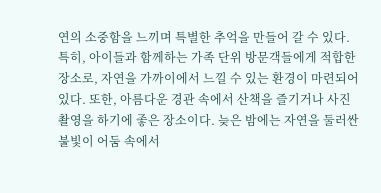연의 소중함을 느끼며 특별한 추억을 만들어 갈 수 있다. 특히, 아이들과 함께하는 가족 단위 방문객들에게 적합한 장소로, 자연을 가까이에서 느낄 수 있는 환경이 마련되어 있다. 또한, 아름다운 경관 속에서 산책을 즐기거나 사진 촬영을 하기에 좋은 장소이다. 늦은 밤에는 자연을 둘러싼 불빛이 어둠 속에서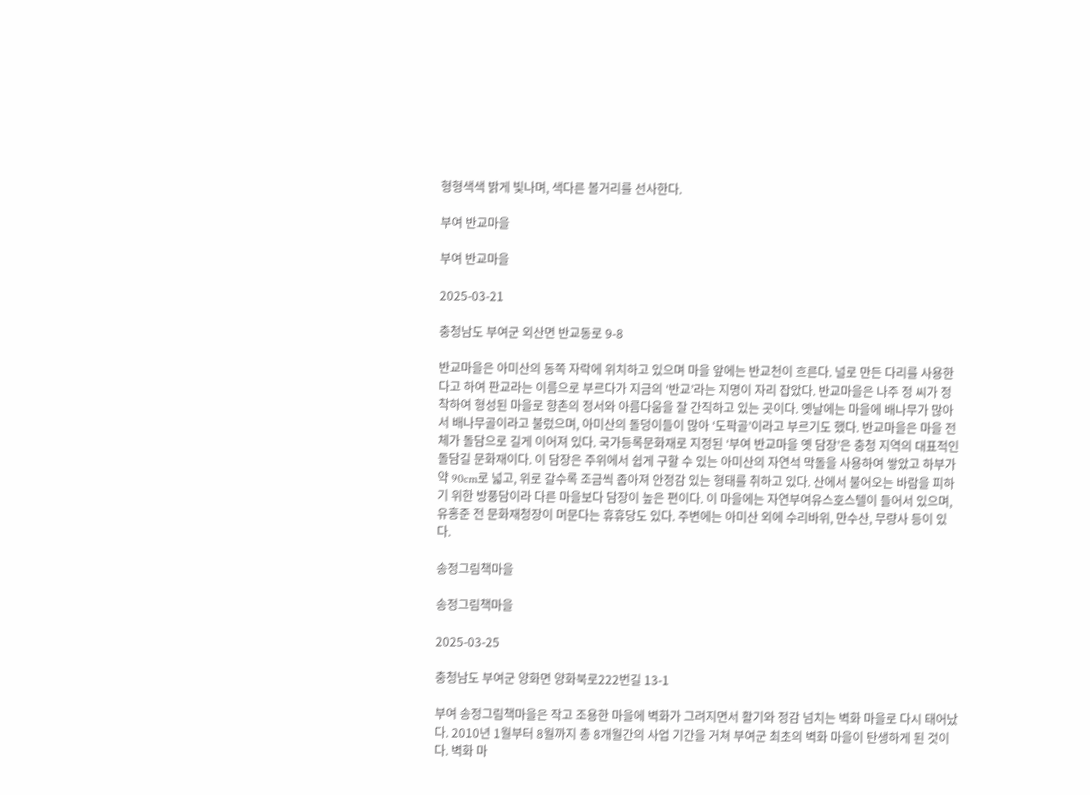형형색색 밝게 빛나며, 색다른 볼거리를 선사한다.

부여 반교마을

부여 반교마을

2025-03-21

충청남도 부여군 외산면 반교동로 9-8

반교마을은 아미산의 동쪽 자락에 위치하고 있으며 마을 앞에는 반교천이 흐른다. 널로 만든 다리를 사용한다고 하여 판교라는 이름으로 부르다가 지금의 ‘반교’라는 지명이 자리 잡았다. 반교마을은 나주 정 씨가 정착하여 형성된 마을로 향촌의 정서와 아름다움을 잘 간직하고 있는 곳이다. 옛날에는 마을에 배나무가 많아서 배나무골이라고 불렀으며, 아미산의 돌덩이들이 많아 ‘도팍골’이라고 부르기도 했다. 반교마을은 마을 전체가 돌담으로 길게 이어져 있다. 국가등록문화재로 지정된 ‘부여 반교마을 옛 담장’은 충청 지역의 대표적인 돌담길 문화재이다. 이 담장은 주위에서 쉽게 구할 수 있는 아미산의 자연석 막돌을 사용하여 쌓았고 하부가 약 90cm로 넓고, 위로 갈수록 조금씩 좁아져 안정감 있는 형태를 취하고 있다. 산에서 불어오는 바람을 피하기 위한 방풍담이라 다른 마을보다 담장이 높은 편이다. 이 마을에는 자연부여유스호스텔이 들어서 있으며, 유홍준 전 문화재청장이 머문다는 휴휴당도 있다. 주변에는 아미산 외에 수리바위, 만수산, 무량사 등이 있다.

송정그림책마을

송정그림책마을

2025-03-25

충청남도 부여군 양화면 양화북로222번길 13-1

부여 송정그림책마을은 작고 조용한 마을에 벽화가 그려지면서 활기와 정감 넘치는 벽화 마을로 다시 태어났다. 2010년 1월부터 8월까지 총 8개월간의 사업 기간을 거쳐 부여군 최초의 벽화 마을이 탄생하게 된 것이다. 벽화 마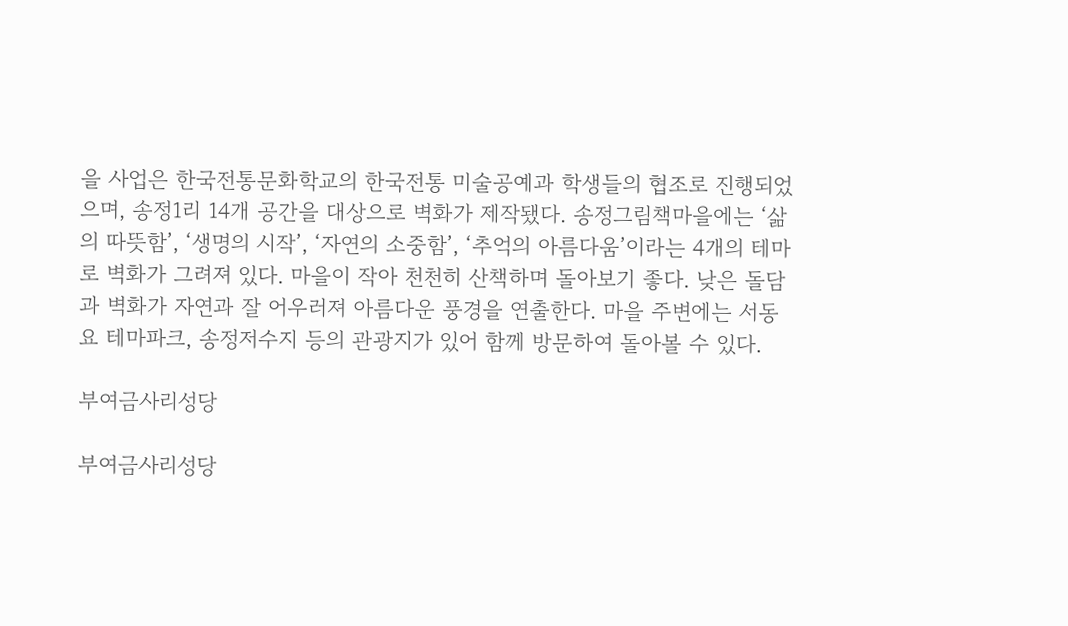을 사업은 한국전통문화학교의 한국전통 미술공예과 학생들의 협조로 진행되었으며, 송정1리 14개 공간을 대상으로 벽화가 제작됐다. 송정그림책마을에는 ‘삶의 따뜻함’, ‘생명의 시작’, ‘자연의 소중함’, ‘추억의 아름다움’이라는 4개의 테마로 벽화가 그려져 있다. 마을이 작아 천천히 산책하며 돌아보기 좋다. 낮은 돌담과 벽화가 자연과 잘 어우러져 아름다운 풍경을 연출한다. 마을 주변에는 서동요 테마파크, 송정저수지 등의 관광지가 있어 함께 방문하여 돌아볼 수 있다.

부여금사리성당

부여금사리성당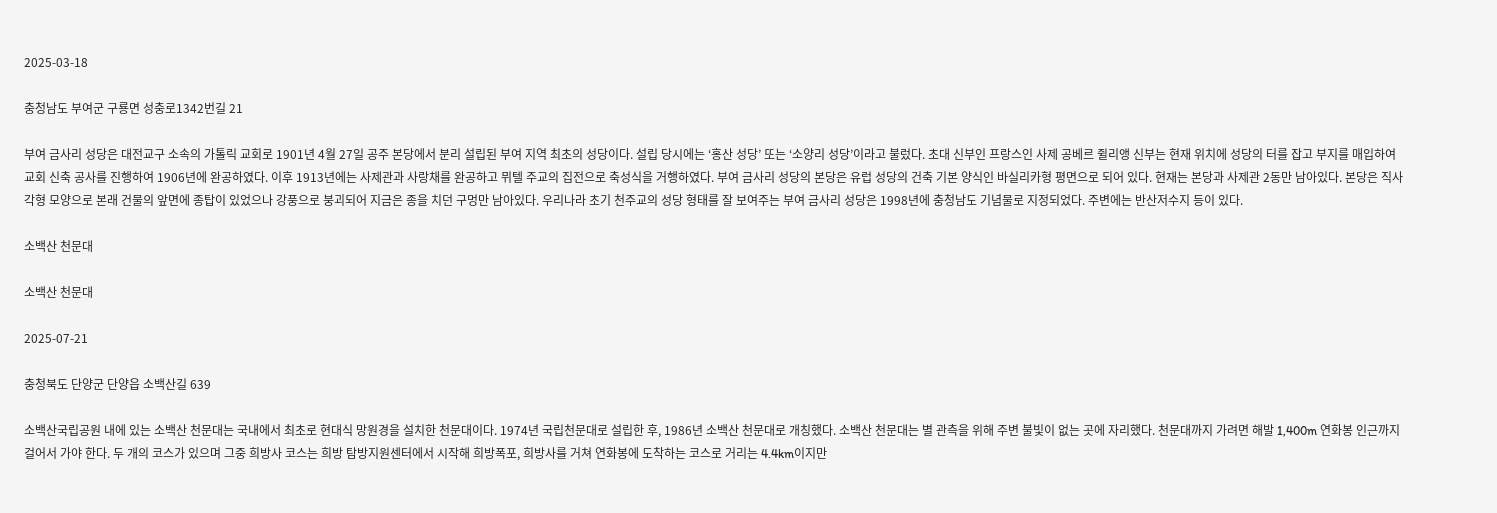2025-03-18

충청남도 부여군 구룡면 성충로1342번길 21

부여 금사리 성당은 대전교구 소속의 가톨릭 교회로 1901년 4월 27일 공주 본당에서 분리 설립된 부여 지역 최초의 성당이다. 설립 당시에는 ‘홍산 성당’ 또는 ‘소양리 성당’이라고 불렀다. 초대 신부인 프랑스인 사제 공베르 쥘리앵 신부는 현재 위치에 성당의 터를 잡고 부지를 매입하여 교회 신축 공사를 진행하여 1906년에 완공하였다. 이후 1913년에는 사제관과 사랑채를 완공하고 뮈텔 주교의 집전으로 축성식을 거행하였다. 부여 금사리 성당의 본당은 유럽 성당의 건축 기본 양식인 바실리카형 평면으로 되어 있다. 현재는 본당과 사제관 2동만 남아있다. 본당은 직사각형 모양으로 본래 건물의 앞면에 종탑이 있었으나 강풍으로 붕괴되어 지금은 종을 치던 구멍만 남아있다. 우리나라 초기 천주교의 성당 형태를 잘 보여주는 부여 금사리 성당은 1998년에 충청남도 기념물로 지정되었다. 주변에는 반산저수지 등이 있다.

소백산 천문대

소백산 천문대

2025-07-21

충청북도 단양군 단양읍 소백산길 639

소백산국립공원 내에 있는 소백산 천문대는 국내에서 최초로 현대식 망원경을 설치한 천문대이다. 1974년 국립천문대로 설립한 후, 1986년 소백산 천문대로 개칭했다. 소백산 천문대는 별 관측을 위해 주변 불빛이 없는 곳에 자리했다. 천문대까지 가려면 해발 1,400m 연화봉 인근까지 걸어서 가야 한다. 두 개의 코스가 있으며 그중 희방사 코스는 희방 탐방지원센터에서 시작해 희방폭포, 희방사를 거쳐 연화봉에 도착하는 코스로 거리는 4.4km이지만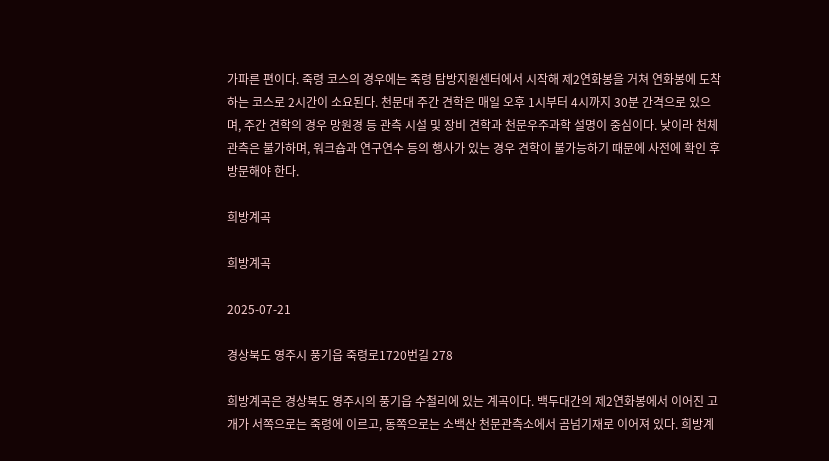가파른 편이다. 죽령 코스의 경우에는 죽령 탐방지원센터에서 시작해 제2연화봉을 거쳐 연화봉에 도착하는 코스로 2시간이 소요된다. 천문대 주간 견학은 매일 오후 1시부터 4시까지 30분 간격으로 있으며, 주간 견학의 경우 망원경 등 관측 시설 및 장비 견학과 천문우주과학 설명이 중심이다. 낮이라 천체관측은 불가하며, 워크숍과 연구연수 등의 행사가 있는 경우 견학이 불가능하기 때문에 사전에 확인 후 방문해야 한다.

희방계곡

희방계곡

2025-07-21

경상북도 영주시 풍기읍 죽령로1720번길 278

희방계곡은 경상북도 영주시의 풍기읍 수철리에 있는 계곡이다. 백두대간의 제2연화봉에서 이어진 고개가 서쪽으로는 죽령에 이르고, 동쪽으로는 소백산 천문관측소에서 곰넘기재로 이어져 있다. 희방계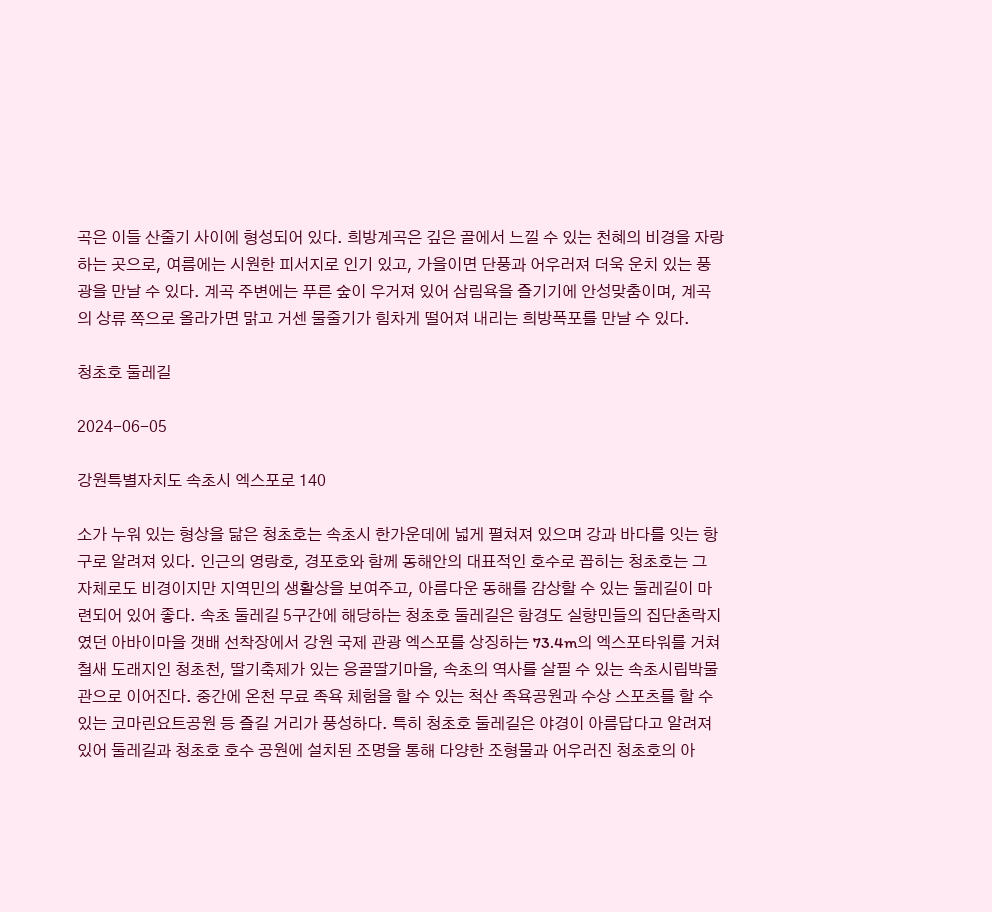곡은 이들 산줄기 사이에 형성되어 있다. 희방계곡은 깊은 골에서 느낄 수 있는 천혜의 비경을 자랑하는 곳으로, 여름에는 시원한 피서지로 인기 있고, 가을이면 단풍과 어우러져 더욱 운치 있는 풍광을 만날 수 있다. 계곡 주변에는 푸른 숲이 우거져 있어 삼림욕을 즐기기에 안성맞춤이며, 계곡의 상류 쪽으로 올라가면 맑고 거센 물줄기가 힘차게 떨어져 내리는 희방폭포를 만날 수 있다.

청초호 둘레길

2024-06-05

강원특별자치도 속초시 엑스포로 140

소가 누워 있는 형상을 닮은 청초호는 속초시 한가운데에 넓게 펼쳐져 있으며 강과 바다를 잇는 항구로 알려져 있다. 인근의 영랑호, 경포호와 함께 동해안의 대표적인 호수로 꼽히는 청초호는 그 자체로도 비경이지만 지역민의 생활상을 보여주고, 아름다운 동해를 감상할 수 있는 둘레길이 마련되어 있어 좋다. 속초 둘레길 5구간에 해당하는 청초호 둘레길은 함경도 실향민들의 집단촌락지였던 아바이마을 갯배 선착장에서 강원 국제 관광 엑스포를 상징하는 73.4m의 엑스포타워를 거쳐 철새 도래지인 청초천, 딸기축제가 있는 응골딸기마을, 속초의 역사를 살필 수 있는 속초시립박물관으로 이어진다. 중간에 온천 무료 족욕 체험을 할 수 있는 척산 족욕공원과 수상 스포츠를 할 수 있는 코마린요트공원 등 즐길 거리가 풍성하다. 특히 청초호 둘레길은 야경이 아름답다고 알려져 있어 둘레길과 청초호 호수 공원에 설치된 조명을 통해 다양한 조형물과 어우러진 청초호의 아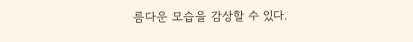름다운 모습을 감상할 수 있다.